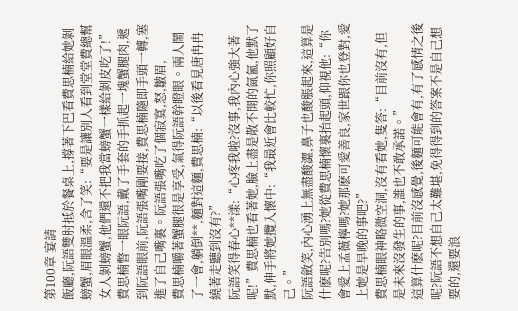第100章 宴請
飯廳,阮語雙肘抵於餐桌上,撐著下巴看費思楠給她剝螃蟹,眉眼溫柔,含了笑:“要是讓別人看到堂堂費總幫女人剝螃蟹,他們還不把我當螃蟹一樣給剝皮吃了!”
費思楠瞥一眼阮語,戴了手套的手抓起一塊蟹腿肉,遞到阮語眼前,阮語張嘴剛要接,費思楠隨即手頭一轉,塞進了自己嘴裏。阮語張嘴吃了個寂寞,怒,皺眉,
費思楠嚼著蟹腿很是享受,氣得阮語幹瞪眼。兩人鬧了一會,躺倒**,麵對這麵,費思楠:“以後看見唐冉冉繞著走聽到沒有?”
阮語笑得春心**漾:“心疼我啦?沒事,我內心強大著呢!”費思楠也看著她,臉上盡是散不開的氤氳,他默了默,伸手將她攬入懷中:“我最近會比較忙,你照顧好自己。”
阮語斂笑,內心湧上無盡酸澀,鼻子也酸脹起來,這算是什麽呢?告別嗎?她從費思楠懷裏抬起頭,仰視他:“你會愛上孟薇檸嗎?她那麽可愛善良,家世跟你也登對,愛上她是早晚的事吧?”
費思楠眼神略微空洞,沒有看她,隻答:“目前沒有,但是未來沒發生的事,誰也不敢承諾。”
這算什麽呢?目前沒感覺,後麵可能會有,有了感情之後呢?阮語不想自己太難堪,免得得到的答案不是自己想要的,還要浪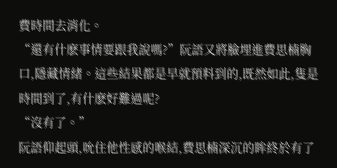費時間去消化。
“還有什麽事情要跟我說嗎?”阮語又將臉埋進費思楠胸口,隱藏情緒。這些結果都是早就預料到的,既然如此,隻是時間到了,有什麽好難過呢?
“沒有了。”
阮語仰起頭,吮住他性感的喉結,費思楠深沉的眸終於有了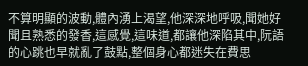不算明顯的波動,體內湧上渴望,他深深地呼吸,聞她好聞且熟悉的發香,這感覺,這味道,都讓他深陷其中,阮語的心跳也早就亂了鼓點,整個身心都迷失在費思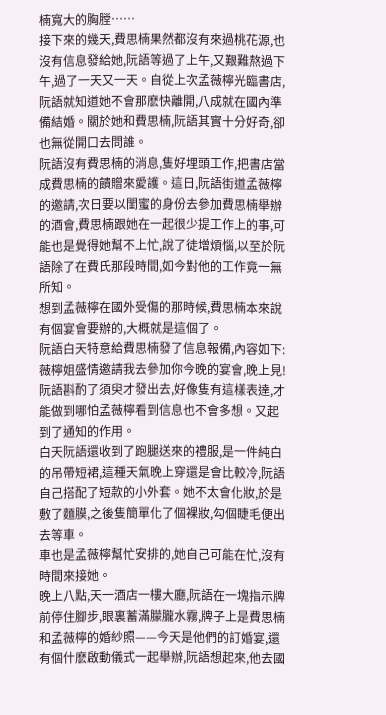楠寬大的胸膛……
接下來的幾天,費思楠果然都沒有來過桃花源,也沒有信息發給她,阮語等過了上午,又艱難熬過下午,過了一天又一天。自從上次孟薇檸光臨書店,阮語就知道她不會那麽快離開,八成就在國內準備結婚。關於她和費思楠,阮語其實十分好奇,卻也無從開口去問誰。
阮語沒有費思楠的消息,隻好埋頭工作,把書店當成費思楠的饋贈來愛護。這日,阮語街道孟薇檸的邀請,次日要以閨蜜的身份去參加費思楠舉辦的酒會,費思楠跟她在一起很少提工作上的事,可能也是覺得她幫不上忙,說了徒增煩惱,以至於阮語除了在費氏那段時間,如今對他的工作竟一無所知。
想到孟薇檸在國外受傷的那時候,費思楠本來說有個宴會要辦的,大概就是這個了。
阮語白天特意給費思楠發了信息報備,內容如下:薇檸姐盛情邀請我去參加你今晚的宴會,晚上見!阮語斟酌了須臾才發出去,好像隻有這樣表達,才能做到哪怕孟薇檸看到信息也不會多想。又起到了通知的作用。
白天阮語還收到了跑腿送來的禮服,是一件純白的吊帶短裙,這種天氣晚上穿還是會比較冷,阮語自己搭配了短款的小外套。她不太會化妝,於是敷了麵膜,之後隻簡單化了個裸妝,勾個睫毛便出去等車。
車也是孟薇檸幫忙安排的,她自己可能在忙,沒有時間來接她。
晚上八點,天一酒店一樓大廳,阮語在一塊指示牌前停住腳步,眼裏蓄滿朦朧水霧,牌子上是費思楠和孟薇檸的婚紗照——今天是他們的訂婚宴,還有個什麽啟動儀式一起舉辦,阮語想起來,他去國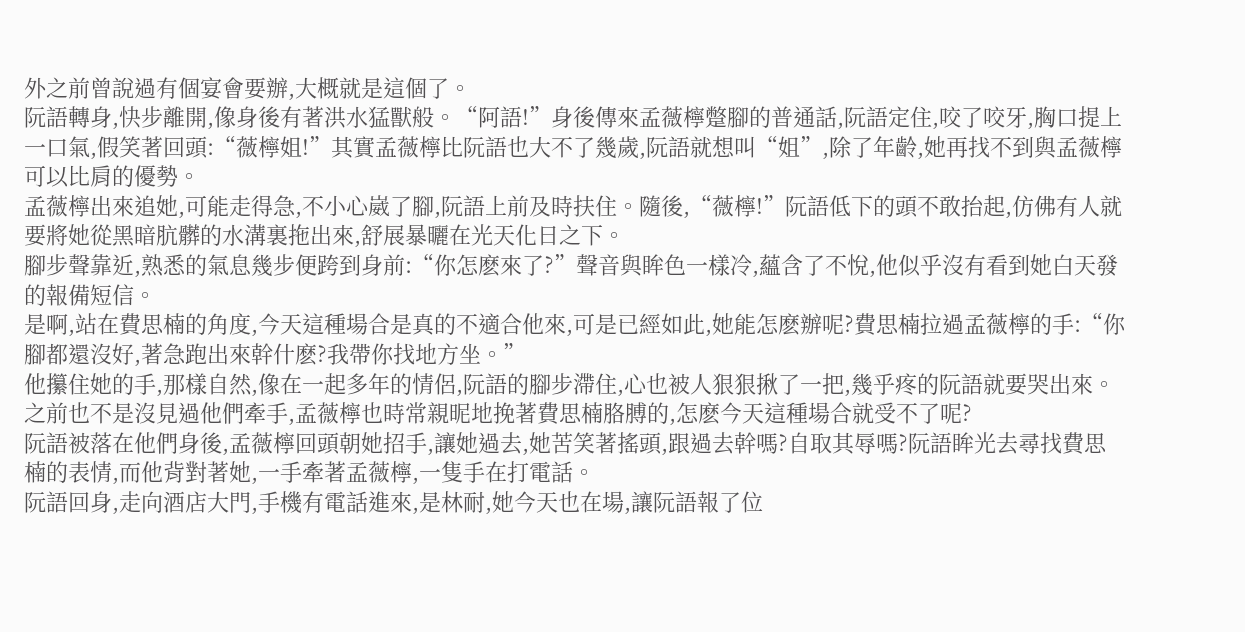外之前曾說過有個宴會要辦,大概就是這個了。
阮語轉身,快步離開,像身後有著洪水猛獸般。“阿語!”身後傳來孟薇檸蹩腳的普通話,阮語定住,咬了咬牙,胸口提上一口氣,假笑著回頭:“薇檸姐!”其實孟薇檸比阮語也大不了幾歲,阮語就想叫“姐”,除了年齡,她再找不到與孟薇檸可以比肩的優勢。
孟薇檸出來追她,可能走得急,不小心崴了腳,阮語上前及時扶住。隨後,“薇檸!”阮語低下的頭不敢抬起,仿佛有人就要將她從黑暗肮髒的水溝裏拖出來,舒展暴曬在光天化日之下。
腳步聲靠近,熟悉的氣息幾步便跨到身前:“你怎麽來了?”聲音與眸色一樣冷,蘊含了不悅,他似乎沒有看到她白天發的報備短信。
是啊,站在費思楠的角度,今天這種場合是真的不適合他來,可是已經如此,她能怎麽辦呢?費思楠拉過孟薇檸的手:“你腳都還沒好,著急跑出來幹什麽?我帶你找地方坐。”
他攥住她的手,那樣自然,像在一起多年的情侶,阮語的腳步滯住,心也被人狠狠揪了一把,幾乎疼的阮語就要哭出來。之前也不是沒見過他們牽手,孟薇檸也時常親昵地挽著費思楠胳膊的,怎麽今天這種場合就受不了呢?
阮語被落在他們身後,孟薇檸回頭朝她招手,讓她過去,她苦笑著搖頭,跟過去幹嗎?自取其辱嗎?阮語眸光去尋找費思楠的表情,而他背對著她,一手牽著孟薇檸,一隻手在打電話。
阮語回身,走向酒店大門,手機有電話進來,是林耐,她今天也在場,讓阮語報了位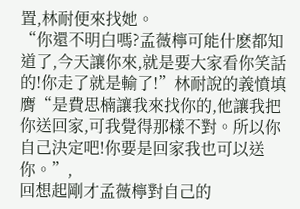置,林耐便來找她。
“你還不明白嗎?孟薇檸可能什麽都知道了,今天讓你來,就是要大家看你笑話的!你走了就是輸了!”林耐說的義憤填膺“是費思楠讓我來找你的,他讓我把你送回家,可我覺得那樣不對。所以你自己決定吧!你要是回家我也可以送你。”,
回想起剛才孟薇檸對自己的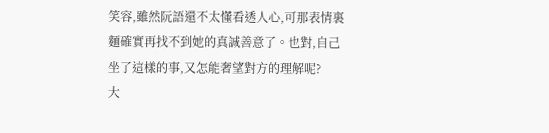笑容,雖然阮語還不太懂看透人心,可那表情裏麵確實再找不到她的真誠善意了。也對,自己坐了這樣的事,又怎能奢望對方的理解呢?
大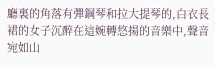廳裏的角落有彈鋼琴和拉大提琴的,白衣長裙的女子沉醉在這婉轉悠揚的音樂中,聲音宛如山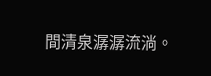間清泉潺潺流淌。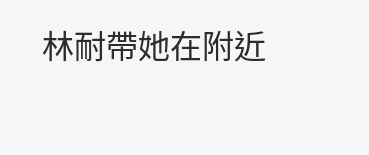林耐帶她在附近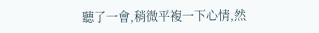聽了一會,稍微平複一下心情,然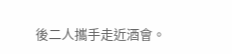後二人攜手走近酒會。